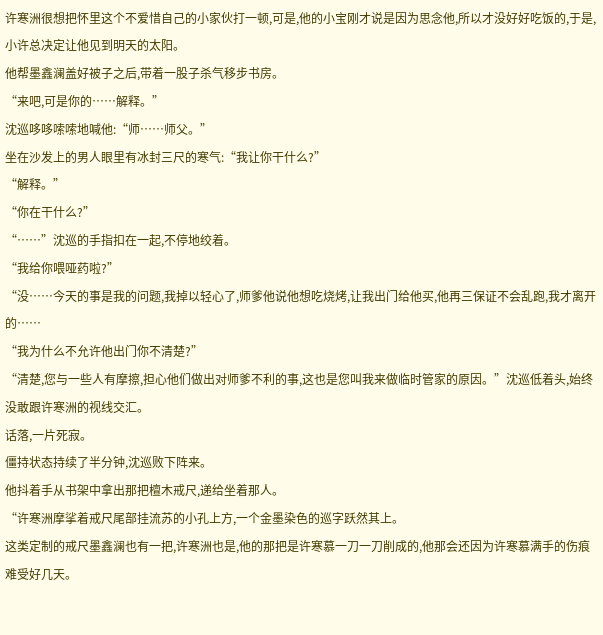许寒洲很想把怀里这个不爱惜自己的小家伙打一顿,可是,他的小宝刚才说是因为思念他,所以才没好好吃饭的,于是,小许总决定让他见到明天的太阳。
他帮墨鑫澜盖好被子之后,带着一股子杀气移步书房。
“来吧,可是你的……解释。”
沈巡哆哆嗦嗦地喊他:“师……师父。”
坐在沙发上的男人眼里有冰封三尺的寒气:“我让你干什么?”
“解释。”
“你在干什么?”
“……”沈巡的手指扣在一起,不停地绞着。
“我给你喂哑药啦?”
“没……今天的事是我的问题,我掉以轻心了,师爹他说他想吃烧烤,让我出门给他买,他再三保证不会乱跑,我才离开的……
“我为什么不允许他出门你不清楚?”
“清楚,您与一些人有摩擦,担心他们做出对师爹不利的事,这也是您叫我来做临时管家的原因。”沈巡低着头,始终没敢跟许寒洲的视线交汇。
话落,一片死寂。
僵持状态持续了半分钟,沈巡败下阵来。
他抖着手从书架中拿出那把檀木戒尺,递给坐着那人。
“许寒洲摩挲着戒尺尾部挂流苏的小孔上方,一个金墨染色的巡字跃然其上。
这类定制的戒尺墨鑫澜也有一把,许寒洲也是,他的那把是许寒慕一刀一刀削成的,他那会还因为许寒慕满手的伤痕难受好几天。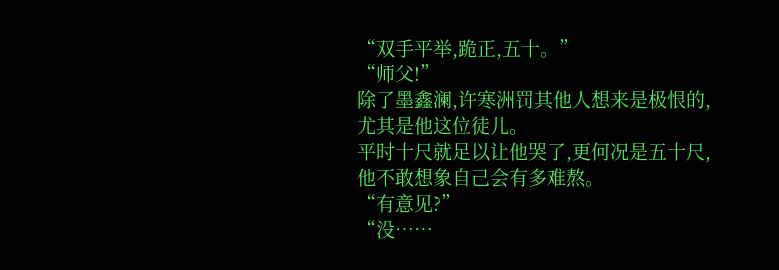“双手平举,跪正,五十。”
“师父!”
除了墨鑫澜,许寒洲罚其他人想来是极恨的,尤其是他这位徒儿。
平时十尺就足以让他哭了,更何况是五十尺,他不敢想象自己会有多难熬。
“有意见?”
“没……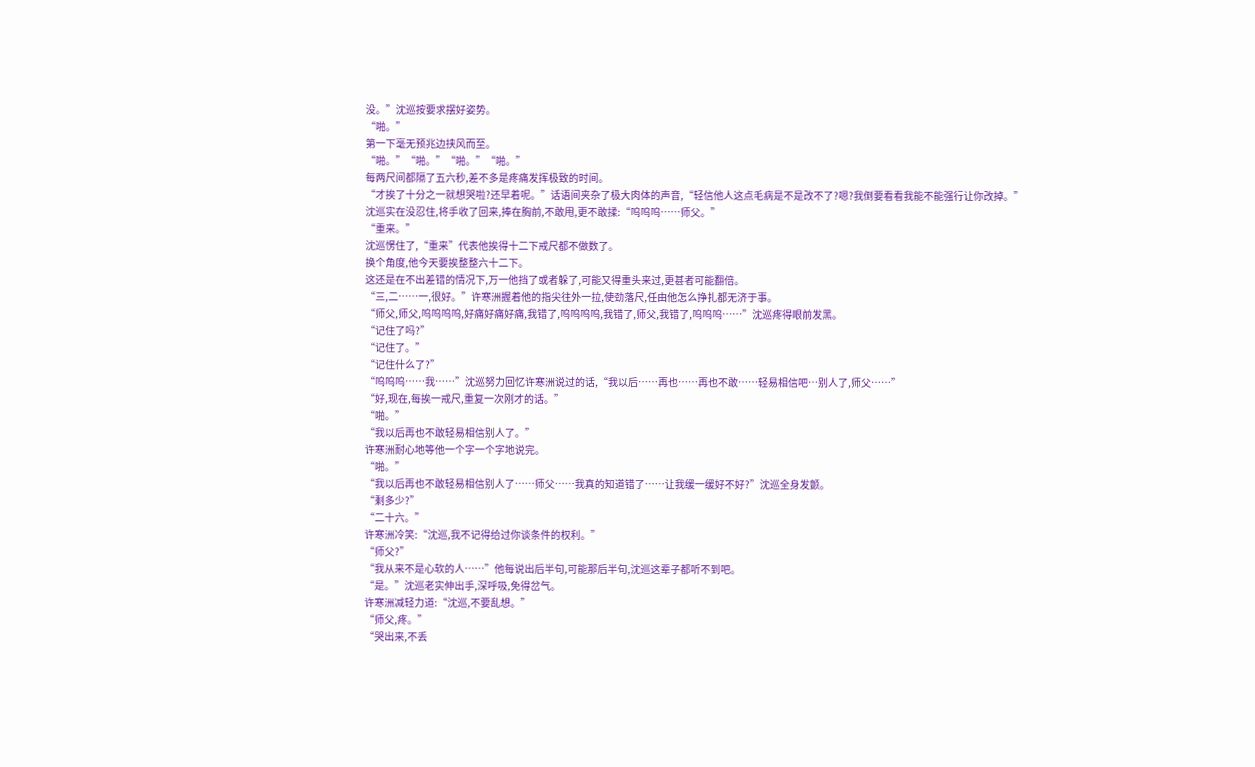没。”沈巡按要求摆好姿势。
“啪。”
第一下毫无预兆边挟风而至。
“啪。”“啪。”“啪。”“啪。”
每两尺间都隔了五六秒,差不多是疼痛发挥极致的时间。
“才挨了十分之一就想哭啦?还早着呢。”话语间夹杂了极大肉体的声音,“轻信他人这点毛病是不是改不了?嗯?我倒要看看我能不能强行让你改掉。”
沈巡实在没忍住,将手收了回来,捧在胸前,不敢甩,更不敢揉:“呜呜呜……师父。”
“重来。”
沈巡愣住了,“重来”代表他挨得十二下戒尺都不做数了。
换个角度,他今天要挨整整六十二下。
这还是在不出差错的情况下,万一他挡了或者躲了,可能又得重头来过,更甚者可能翻倍。
“三,二……一,很好。”许寒洲握着他的指尖往外一拉,使劲落尺,任由他怎么挣扎都无济于事。
“师父,师父,呜呜呜呜,好痛好痛好痛,我错了,呜呜呜呜,我错了,师父,我错了,呜呜呜……”沈巡疼得眼前发黑。
“记住了吗?”
“记住了。”
“记住什么了?”
“呜呜呜……我……”沈巡努力回忆许寒洲说过的话,“我以后……再也……再也不敢……轻易相信吧…别人了,师父……”
“好,现在,每挨一戒尺,重复一次刚才的话。”
“啪。”
“我以后再也不敢轻易相信别人了。”
许寒洲耐心地等他一个字一个字地说完。
“啪。”
“我以后再也不敢轻易相信别人了……师父……我真的知道错了……让我缓一缓好不好?”沈巡全身发颤。
“剩多少?”
“二十六。”
许寒洲冷笑:“沈巡,我不记得给过你谈条件的权利。”
“师父?”
“我从来不是心软的人……”他每说出后半句,可能那后半句,沈巡这辈子都听不到吧。
“是。”沈巡老实伸出手,深呼吸,免得岔气。
许寒洲减轻力道:“沈巡,不要乱想。”
“师父,疼。”
“哭出来,不丢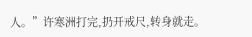人。”许寒洲打完,扔开戒尺,转身就走。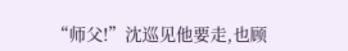“师父!”沈巡见他要走,也顾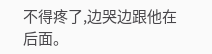不得疼了,边哭边跟他在后面。